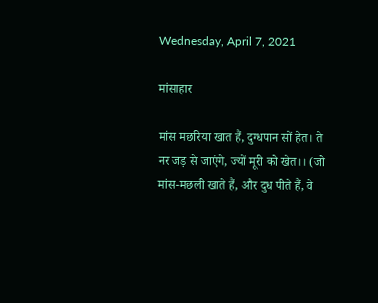Wednesday, April 7, 2021

मांसाहार

मांस मछरिया खात हैं, दुग्धपान सों हेत। ते नर जड़ से जाएंगे, ज्यों मूरी को खेत।। (जो मांस-मछली खाते हैं, और दुध पीते हैं, वे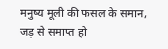मनुष्य मूली की फसल के समान, जड़ से समाप्त हो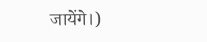जायेंगे।)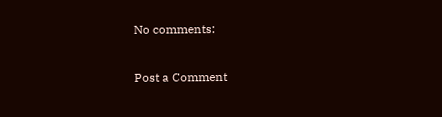No comments:

Post a Comment